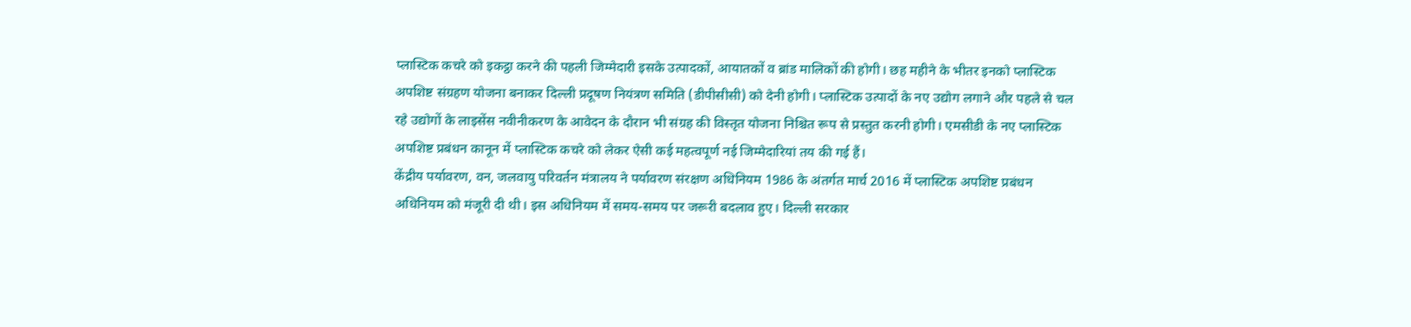प्लास्टिक कचरे को इकट्ठा करने की पहली जिम्मेदारी इसके उत्पादकों, आयातकों व ब्रांड मालिकों की होगी। छह महीने के भीतर इनको प्लास्टिक अपशिष्ट संग्रहण योजना बनाकर दिल्ली प्रदूषण नियंत्रण समिति (डीपीसीसी) को देनी होगी। प्लास्टिक उत्पादों के नए उद्योग लगाने और पहले से चल रहे उद्योगों के लाइसेंस नवीनीकरण के आवेदन के दौरान भी संग्रह की विस्तृत योजना निश्चित रूप से प्रस्तुत करनी होगी। एमसीडी के नए प्लास्टिक अपशिष्ट प्रबंधन कानून में प्लास्टिक कचरे को लेकर ऐसी कई महत्वपूर्ण नई जिम्मेदारियां तय की गई हैं।
केंद्रीय पर्यावरण, वन, जलवायु परिवर्तन मंत्रालय ने पर्यावरण संरक्षण अधिनियम 1986 के अंतर्गत मार्च 2016 में प्लास्टिक अपशिष्ट प्रबंधन अधिनियम को मंजूरी दी थी। इस अधिनियम में समय-समय पर जरूरी बदलाव हुए। दिल्ली सरकार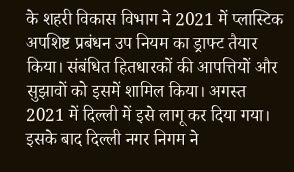के शहरी विकास विभाग ने 2021 में प्लास्टिक अपशिष्ट प्रबंधन उप नियम का ड्राफ्ट तैयार किया। संबंधित हितधारकों की आपत्तियों और सुझावों को इसमें शामिल किया। अगस्त 2021 में दिल्ली में इसे लागू कर दिया गया। इसके बाद दिल्ली नगर निगम ने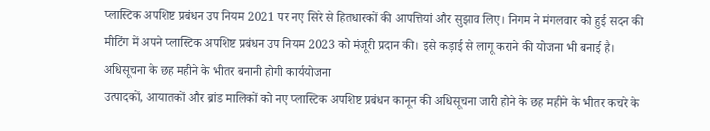प्लास्टिक अपशिष्ट प्रबंधन उप नियम 2021 पर नए सिरे से हितधारकों की आपत्तियां और सुझाव लिए। निगम ने मंगलवार को हुई सदन की मीटिंग में अपने प्लास्टिक अपशिष्ट प्रबंधन उप नियम 2023 को मंजूरी प्रदान की। इसे कड़ाई से लागू कराने की योजना भी बनाई है।
अधिसूचना के छह महीने के भीतर बनानी होगी कार्ययोजना
उत्पादकों, आयातकों और ब्रांड मालिकों को नए प्लास्टिक अपशिष्ट प्रबंधन कानून की अधिसूचना जारी होने के छह महीने के भीतर कचरे के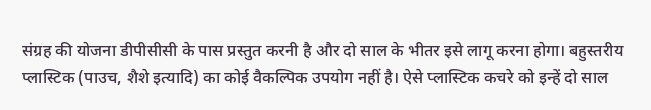संग्रह की योजना डीपीसीसी के पास प्रस्तुत करनी है और दो साल के भीतर इसे लागू करना होगा। बहुस्तरीय प्लास्टिक (पाउच, शैशे इत्यादि) का कोई वैकल्पिक उपयोग नहीं है। ऐसे प्लास्टिक कचरे को इन्हें दो साल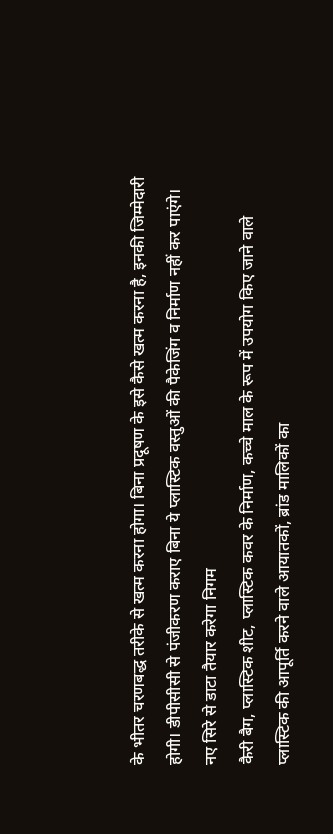के भीतर चरणबद्ध तरीके से खत्म करना होगा। बिना प्रदूषण के इसे कैसे खत्म करना है, इनकी जिम्मेदारी होगी। डीपीसीसी से पंजीकरण कराए बिना ये प्लास्टिक वस्तुओं की पैकेजिंग व निर्माण नहीं कर पाएंगे।
नए सिरे से डाटा तैयार करेगा निगम
कैरी बैग, प्लास्टिक शीट, प्लास्टिक कवर के निर्माण, कच्चे माल के रूप में उपयोग किए जाने वाले प्लास्टिक की आपूर्ति करने वाले आयातकों, ब्रांड मालिकों का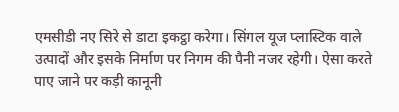एमसीडी नए सिरे से डाटा इकट्ठा करेगा। सिंगल यूज प्लास्टिक वाले उत्पादों और इसके निर्माण पर निगम की पैनी नजर रहेगी। ऐसा करते पाए जाने पर कड़ी कानूनी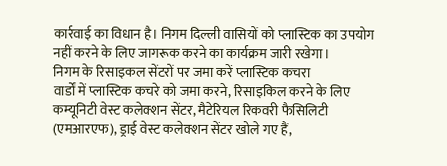कार्रवाई का विधान है। निगम दिल्ली वासियों को प्लास्टिक का उपयोग नहीं करने के लिए जागरूक करने का कार्यक्रम जारी रखेगा।
निगम के रिसाइकल सेंटरों पर जमा करें प्लास्टिक कचरा
वार्डों में प्लास्टिक कचरे को जमा करने, रिसाइकिल करने के लिए कम्यूनिटी वेस्ट कलेक्शन सेंटर, मैटेरियल रिकवरी फैसिलिटी (एमआरएफ), ड्राई वेस्ट कलेक्शन सेंटर खोले गए हैं,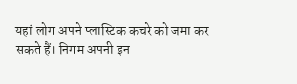यहां लोग अपने प्लास्टिक कचरे को जमा कर सकते हैं। निगम अपनी इन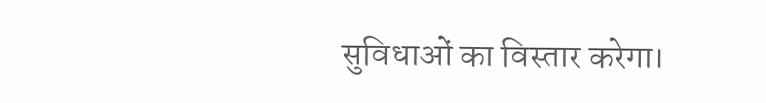सुविधाओं का विस्तार करेगा।